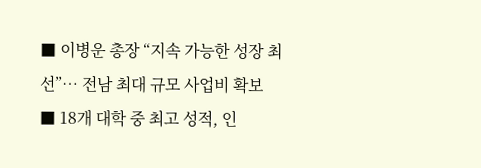■ 이병운 총장 “지속 가능한 성장 최선”… 전남 최대 규모 사업비 확보
■ 18개 대학 중 최고 성적, 인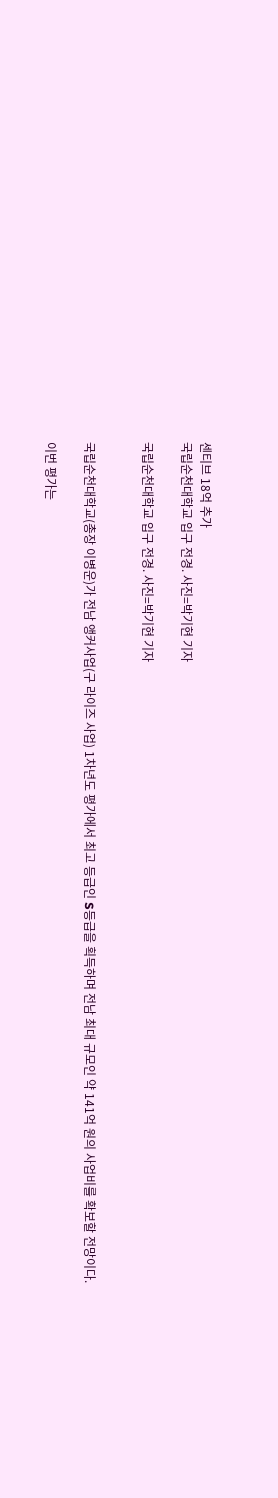센티브 18억 추가
국립순천대학교 입구 전경. 사진=박기현 기자

국립순천대학교 입구 전경. 사진=박기현 기자


국립순천대학교(총장 이병운)가 전남 앵커사업(구 라이즈 사업) 1차년도 평가에서 최고 등급인 S등급을 획득하며 전남 최대 규모인 약 141억 원의 사업비를 확보할 전망이다.

이번 평가는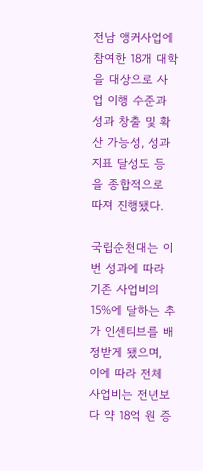전남 앵커사업에 참여한 18개 대학을 대상으로 사업 이행 수준과 성과 창출 및 확산 가능성, 성과지표 달성도 등을 종합적으로 따져 진행됐다.

국립순천대는 이번 성과에 따라 기존 사업비의 15%에 달하는 추가 인센티브를 배정받게 됐으며, 이에 따라 전체 사업비는 전년보다 약 18억 원 증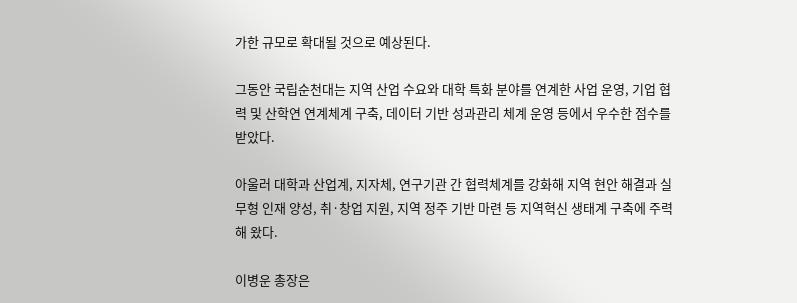가한 규모로 확대될 것으로 예상된다.

그동안 국립순천대는 지역 산업 수요와 대학 특화 분야를 연계한 사업 운영, 기업 협력 및 산학연 연계체계 구축, 데이터 기반 성과관리 체계 운영 등에서 우수한 점수를 받았다.

아울러 대학과 산업계, 지자체, 연구기관 간 협력체계를 강화해 지역 현안 해결과 실무형 인재 양성, 취·창업 지원, 지역 정주 기반 마련 등 지역혁신 생태계 구축에 주력해 왔다.

이병운 총장은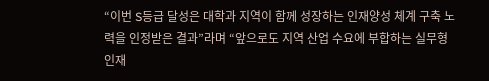“이번 S등급 달성은 대학과 지역이 함께 성장하는 인재양성 체계 구축 노력을 인정받은 결과”라며 “앞으로도 지역 산업 수요에 부합하는 실무형 인재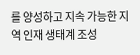를 양성하고 지속 가능한 지역 인재 생태계 조성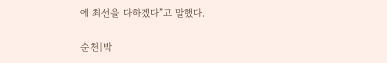에 최선을 다하겠다”고 말했다.

순천|박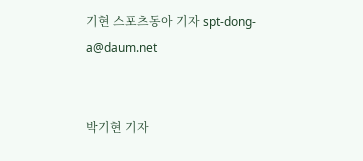기현 스포츠동아 기자 spt-dong-a@daum.net


박기현 기자